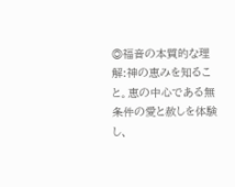◎福音の本質的な理解:神の恵みを知ること。恵の中心である無条件の愛と赦しを体験し、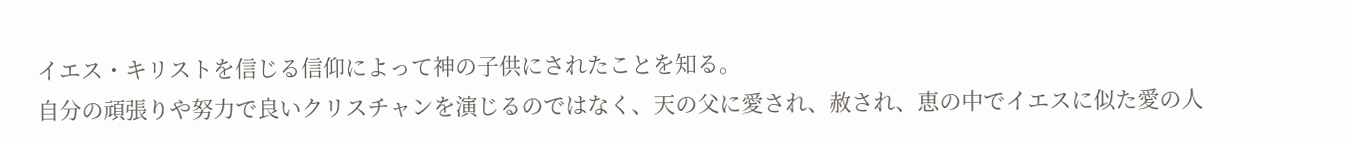イエス・キリストを信じる信仰によって神の子供にされたことを知る。
自分の頑張りや努力で良いクリスチャンを演じるのではなく、天の父に愛され、赦され、恵の中でイエスに似た愛の人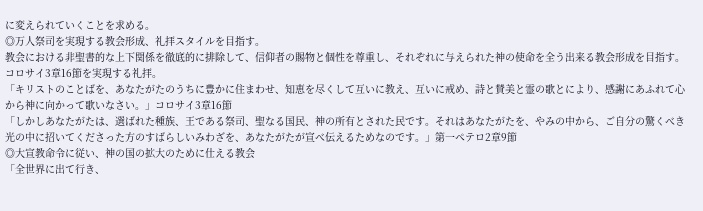に変えられていくことを求める。
◎万人祭司を実現する教会形成、礼拝スタイルを目指す。
教会における非聖書的な上下関係を徹底的に排除して、信仰者の賜物と個性を尊重し、それぞれに与えられた神の使命を全う出来る教会形成を目指す。
コロサイ3章16節を実現する礼拝。
「キリストのことばを、あなたがたのうちに豊かに住まわせ、知恵を尽くして互いに教え、互いに戒め、詩と賛美と霊の歌とにより、感謝にあふれて心から神に向かって歌いなさい。」コロサイ3章16節
「しかしあなたがたは、選ばれた種族、王である祭司、聖なる国民、神の所有とされた民です。それはあなたがたを、やみの中から、ご自分の驚くべき光の中に招いてくださった方のすばらしいみわざを、あなたがたが宣べ伝えるためなのです。」第一ペテロ2章9節
◎大宣教命令に従い、神の国の拡大のために仕える教会
「全世界に出て行き、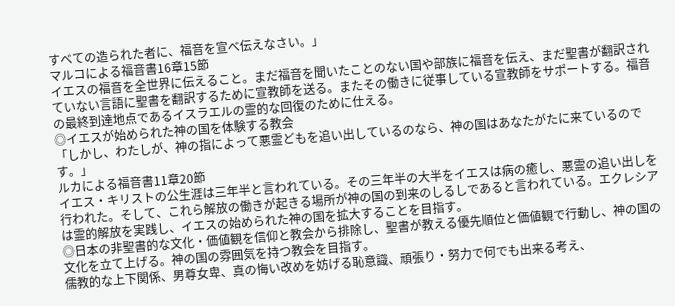すべての造られた者に、福音を宣べ伝えなさい。」
マルコによる福音書16章15節
イエスの福音を全世界に伝えること。まだ福音を聞いたことのない国や部族に福音を伝え、まだ聖書が翻訳されていない言語に聖書を翻訳するために宣教師を送る。またその働きに従事している宣教師をサポートする。福音の最終到達地点であるイスラエルの霊的な回復のために仕える。
◎イエスが始められた神の国を体験する教会
「しかし、わたしが、神の指によって悪霊どもを追い出しているのなら、神の国はあなたがたに来ているのです。」
ルカによる福音書11章20節
イエス・キリストの公生涯は三年半と言われている。その三年半の大半をイエスは病の癒し、悪霊の追い出しを行われた。そして、これら解放の働きが起きる場所が神の国の到来のしるしであると言われている。エクレシアは霊的解放を実践し、イエスの始められた神の国を拡大することを目指す。
◎日本の非聖書的な文化・価値観を信仰と教会から排除し、聖書が教える優先順位と価値観で行動し、神の国の文化を立て上げる。神の国の雰囲気を持つ教会を目指す。
儒教的な上下関係、男尊女卑、真の悔い改めを妨げる恥意識、頑張り・努力で何でも出来る考え、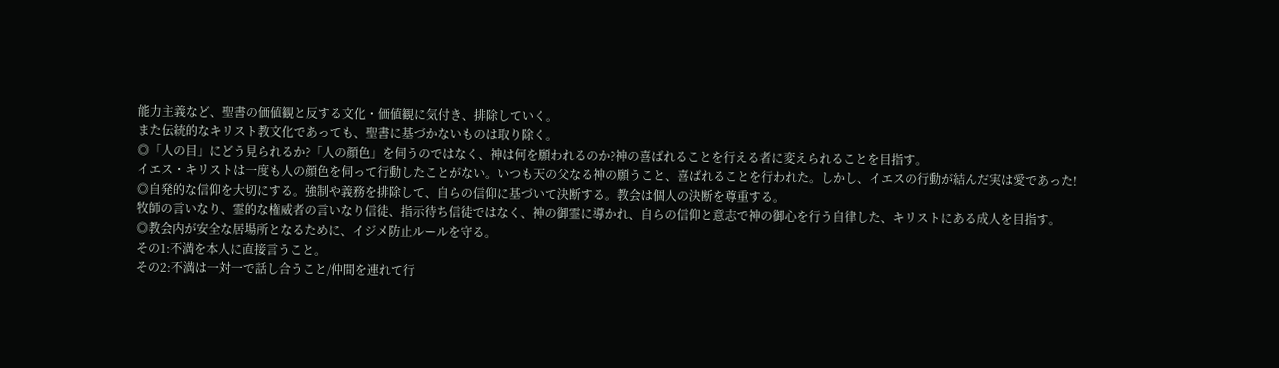能力主義など、聖書の価値観と反する文化・価値観に気付き、排除していく。
また伝統的なキリスト教文化であっても、聖書に基づかないものは取り除く。
◎「人の目」にどう見られるか?「人の顔色」を伺うのではなく、神は何を願われるのか?神の喜ばれることを行える者に変えられることを目指す。
イエス・キリストは一度も人の顔色を伺って行動したことがない。いつも天の父なる神の願うこと、喜ばれることを行われた。しかし、イエスの行動が結んだ実は愛であった!
◎自発的な信仰を大切にする。強制や義務を排除して、自らの信仰に基づいて決断する。教会は個人の決断を尊重する。
牧師の言いなり、霊的な権威者の言いなり信徒、指示待ち信徒ではなく、神の御霊に導かれ、自らの信仰と意志で神の御心を行う自律した、キリストにある成人を目指す。
◎教会内が安全な居場所となるために、イジメ防止ルールを守る。
その1:不満を本人に直接言うこと。
その2:不満は一対一で話し合うこと/仲間を連れて行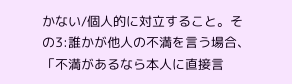かない/個人的に対立すること。その3:誰かが他人の不満を言う場合、「不満があるなら本人に直接言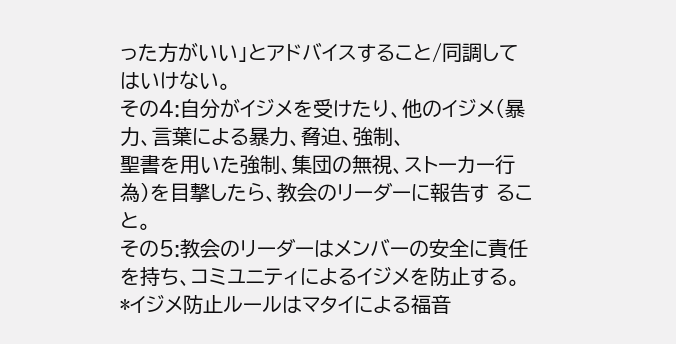った方がいい」とアドバイスすること/同調してはいけない。
その4:自分がイジメを受けたり、他のイジメ(暴力、言葉による暴力、脅迫、強制、
聖書を用いた強制、集団の無視、ストーカー行為)を目撃したら、教会のリーダーに報告す ること。
その5:教会のリーダーはメンバーの安全に責任を持ち、コミユニティによるイジメを防止する。
*イジメ防止ルールはマタイによる福音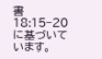書18:15−20に基づいています。